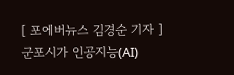[ 포에버뉴스 김경순 기자 ] 군포시가 인공지능(AI)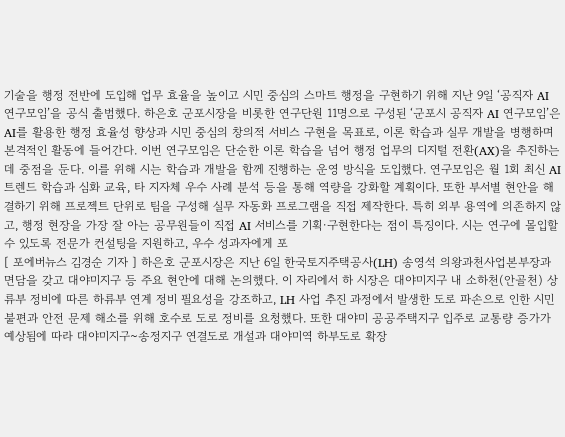기술을 행정 전반에 도입해 업무 효율을 높이고 시민 중심의 스마트 행정을 구현하기 위해 지난 9일 ‘공직자 AI 연구모임’을 공식 출범했다. 하은호 군포시장을 비롯한 연구단원 11명으로 구성된 ‘군포시 공직자 AI 연구모임’은 AI를 활용한 행정 효율성 향상과 시민 중심의 창의적 서비스 구현을 목표로, 이론 학습과 실무 개발을 병행하며 본격적인 활동에 들어간다. 이번 연구모임은 단순한 이론 학습을 넘어 행정 업무의 디지털 전환(AX)을 추진하는 데 중점을 둔다. 이를 위해 시는 학습과 개발을 함께 진행하는 운영 방식을 도입했다. 연구모임은 월 1회 최신 AI 트렌드 학습과 심화 교육, 타 지자체 우수 사례 분석 등을 통해 역량을 강화할 계획이다. 또한 부서별 현안을 해결하기 위해 프로젝트 단위로 팀을 구성해 실무 자동화 프로그램을 직접 제작한다. 특히 외부 용역에 의존하지 않고, 행정 현장을 가장 잘 아는 공무원들이 직접 AI 서비스를 기획·구현한다는 점이 특징이다. 시는 연구에 몰입할 수 있도록 전문가 컨설팅을 지원하고, 우수 성과자에게 포
[ 포에버뉴스 김경순 기자 ] 하은호 군포시장은 지난 6일 한국토지주택공사(LH) 송영석 의왕과천사업본부장과 면담을 갖고 대야미지구 등 주요 현안에 대해 논의했다. 이 자리에서 하 시장은 대야미지구 내 소하천(안골천) 상류부 정비에 따른 하류부 연계 정비 필요성을 강조하고, LH 사업 추진 과정에서 발생한 도로 파손으로 인한 시민 불편과 안전 문제 해소를 위해 호수로 도로 정비를 요청했다. 또한 대야미 공공주택지구 입주로 교통량 증가가 예상됨에 따라 대야미지구~송정지구 연결도로 개설과 대야미역 하부도로 확장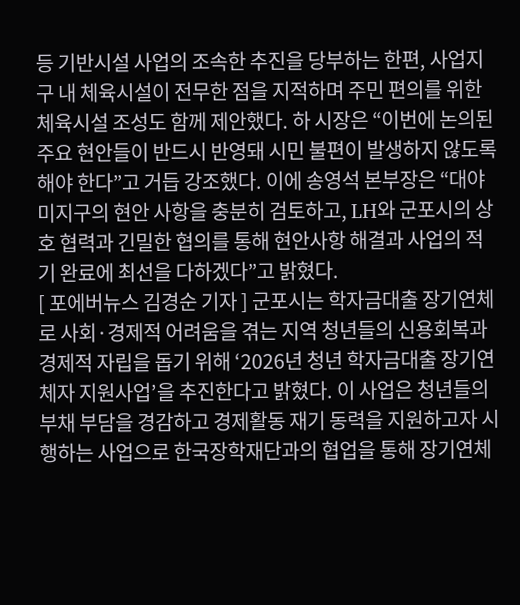등 기반시설 사업의 조속한 추진을 당부하는 한편, 사업지구 내 체육시설이 전무한 점을 지적하며 주민 편의를 위한 체육시설 조성도 함께 제안했다. 하 시장은 “이번에 논의된 주요 현안들이 반드시 반영돼 시민 불편이 발생하지 않도록 해야 한다”고 거듭 강조했다. 이에 송영석 본부장은 “대야미지구의 현안 사항을 충분히 검토하고, LH와 군포시의 상호 협력과 긴밀한 협의를 통해 현안사항 해결과 사업의 적기 완료에 최선을 다하겠다”고 밝혔다.
[ 포에버뉴스 김경순 기자 ] 군포시는 학자금대출 장기연체로 사회·경제적 어려움을 겪는 지역 청년들의 신용회복과 경제적 자립을 돕기 위해 ‘2026년 청년 학자금대출 장기연체자 지원사업’을 추진한다고 밝혔다. 이 사업은 청년들의 부채 부담을 경감하고 경제활동 재기 동력을 지원하고자 시행하는 사업으로 한국장학재단과의 협업을 통해 장기연체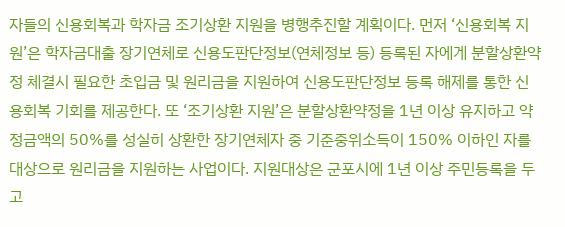자들의 신용회복과 학자금 조기상환 지원을 병행추진할 계획이다. 먼저 ‘신용회복 지원’은 학자금대출 장기연체로 신용도판단정보(연체정보 등) 등록된 자에게 분할상환약정 체결시 필요한 초입금 및 원리금을 지원하여 신용도판단정보 등록 해제를 통한 신용회복 기회를 제공한다. 또 ‘조기상환 지원’은 분할상환약정을 1년 이상 유지하고 약정금액의 50%를 성실히 상환한 장기연체자 중 기준중위소득이 150% 이하인 자를 대상으로 원리금을 지원하는 사업이다. 지원대상은 군포시에 1년 이상 주민등록을 두고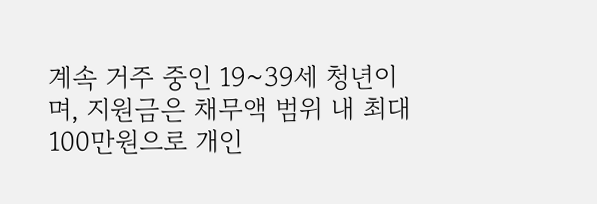계속 거주 중인 19~39세 청년이며, 지원금은 채무액 범위 내 최대 100만원으로 개인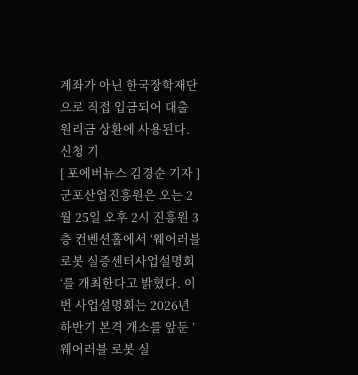계좌가 아닌 한국장학재단으로 직접 입금되어 대출 원리금 상환에 사용된다. 신청 기
[ 포에버뉴스 김경순 기자 ] 군포산업진흥원은 오는 2월 25일 오후 2시 진흥원 3층 컨벤션홀에서 ‘웨어러블 로봇 실증센터사업설명회‘를 개최한다고 밝혔다. 이번 사업설명회는 2026년 하반기 본격 개소를 앞둔 ’웨어러블 로봇 실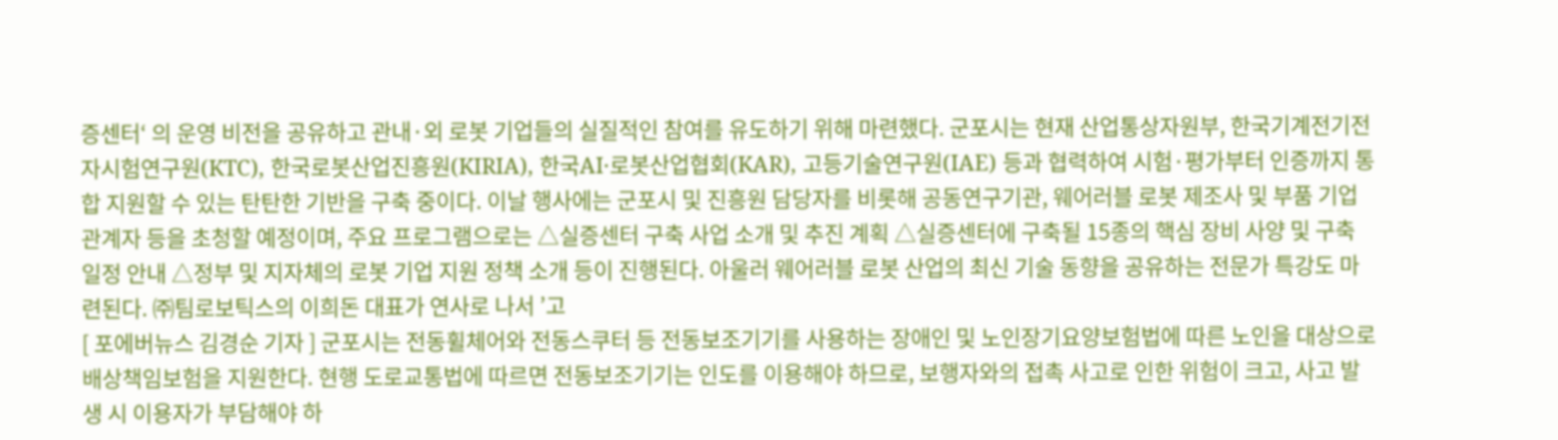증센터‘ 의 운영 비전을 공유하고 관내·외 로봇 기업들의 실질적인 참여를 유도하기 위해 마련했다. 군포시는 현재 산업통상자원부, 한국기계전기전자시험연구원(KTC), 한국로봇산업진흥원(KIRIA), 한국AI·로봇산업협회(KAR), 고등기술연구원(IAE) 등과 협력하여 시험·평가부터 인증까지 통합 지원할 수 있는 탄탄한 기반을 구축 중이다. 이날 행사에는 군포시 및 진흥원 담당자를 비롯해 공동연구기관, 웨어러블 로봇 제조사 및 부품 기업 관계자 등을 초청할 예정이며, 주요 프로그램으로는 △실증센터 구축 사업 소개 및 추진 계획 △실증센터에 구축될 15종의 핵심 장비 사양 및 구축 일정 안내 △정부 및 지자체의 로봇 기업 지원 정책 소개 등이 진행된다. 아울러 웨어러블 로봇 산업의 최신 기술 동향을 공유하는 전문가 특강도 마련된다. ㈜팀로보틱스의 이희돈 대표가 연사로 나서 ’고
[ 포에버뉴스 김경순 기자 ] 군포시는 전동휠체어와 전동스쿠터 등 전동보조기기를 사용하는 장애인 및 노인장기요양보험법에 따른 노인을 대상으로 배상책임보험을 지원한다. 현행 도로교통법에 따르면 전동보조기기는 인도를 이용해야 하므로, 보행자와의 접촉 사고로 인한 위험이 크고, 사고 발생 시 이용자가 부담해야 하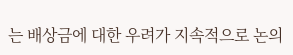는 배상금에 대한 우려가 지속적으로 논의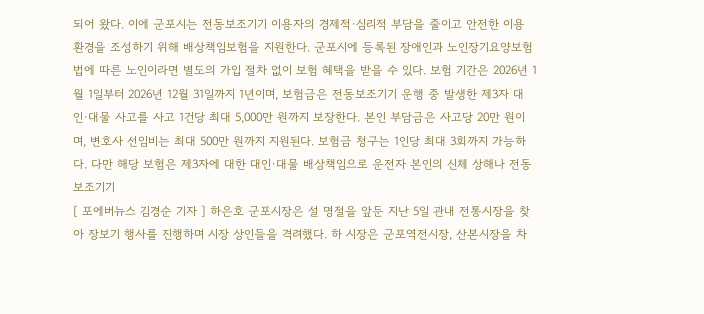되어 왔다. 이에 군포시는 전동보조기기 이용자의 경제적·심리적 부담을 줄이고 안전한 이용 환경을 조성하기 위해 배상책임보험을 지원한다. 군포시에 등록된 장애인과 노인장기요양보험법에 따른 노인이라면 별도의 가입 절차 없이 보험 혜택을 받을 수 있다. 보험 기간은 2026년 1월 1일부터 2026년 12월 31일까지 1년이며, 보험금은 전동보조기기 운행 중 발생한 제3자 대인·대물 사고를 사고 1건당 최대 5,000만 원까지 보장한다. 본인 부담금은 사고당 20만 원이며, 변호사 선임비는 최대 500만 원까지 지원된다. 보험금 청구는 1인당 최대 3회까지 가능하다. 다만 해당 보험은 제3자에 대한 대인·대물 배상책임으로 운전자 본인의 신체 상해나 전동보조기기
[ 포에버뉴스 김경순 기자 ] 하은호 군포시장은 설 명절을 앞둔 지난 5일 관내 전통시장을 찾아 장보기 행사를 진행하며 시장 상인들을 격려했다. 하 시장은 군포역전시장, 산본시장을 차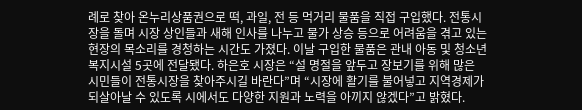례로 찾아 온누리상품권으로 떡, 과일, 전 등 먹거리 물품을 직접 구입했다. 전통시장을 돌며 시장 상인들과 새해 인사를 나누고 물가 상승 등으로 어려움을 겪고 있는 현장의 목소리를 경청하는 시간도 가졌다. 이날 구입한 물품은 관내 아동 및 청소년복지시설 5곳에 전달됐다. 하은호 시장은 “설 명절을 앞두고 장보기를 위해 많은 시민들이 전통시장을 찾아주시길 바란다”며 “시장에 활기를 불어넣고 지역경제가 되살아날 수 있도록 시에서도 다양한 지원과 노력을 아끼지 않겠다”고 밝혔다.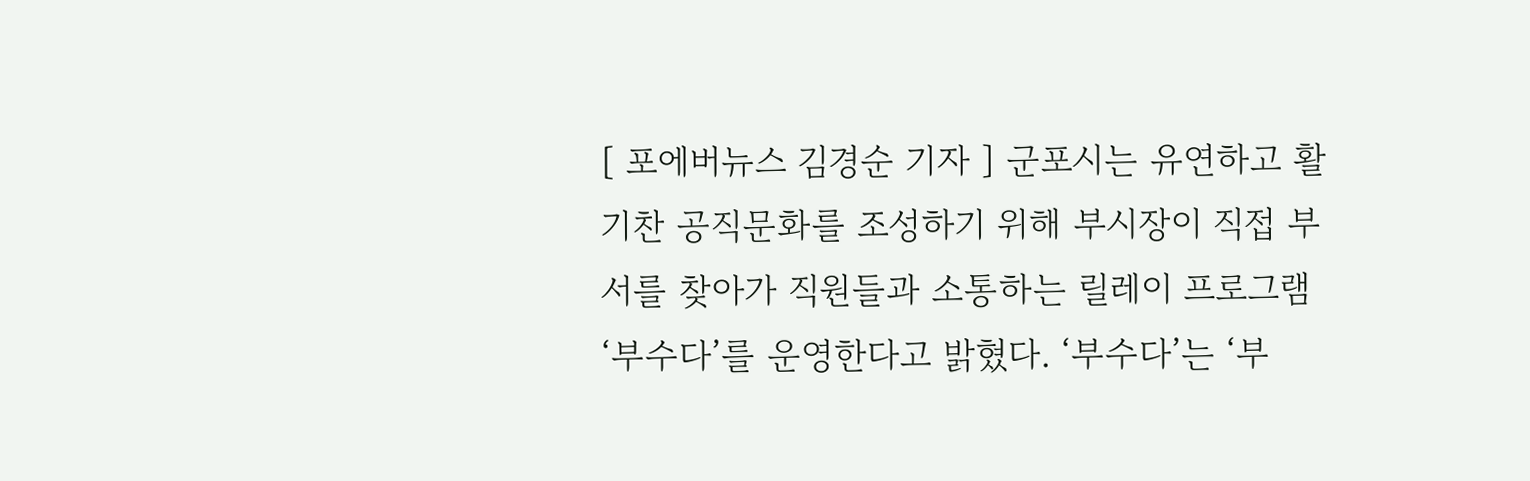[ 포에버뉴스 김경순 기자 ] 군포시는 유연하고 활기찬 공직문화를 조성하기 위해 부시장이 직접 부서를 찾아가 직원들과 소통하는 릴레이 프로그램 ‘부수다’를 운영한다고 밝혔다. ‘부수다’는 ‘부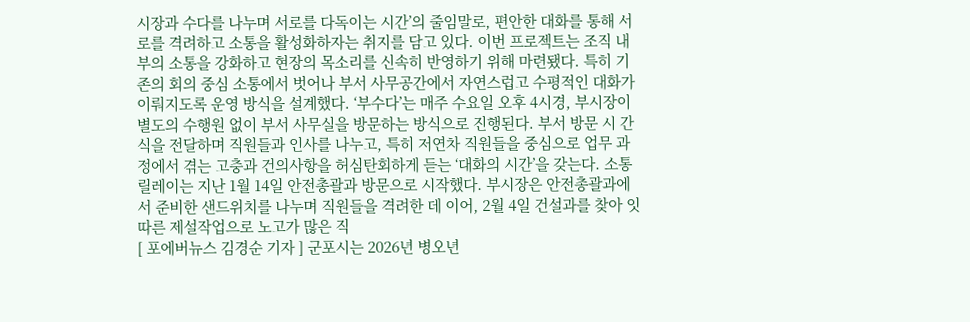시장과 수다를 나누며 서로를 다독이는 시간’의 줄임말로, 편안한 대화를 통해 서로를 격려하고 소통을 활성화하자는 취지를 담고 있다. 이번 프로젝트는 조직 내부의 소통을 강화하고 현장의 목소리를 신속히 반영하기 위해 마련됐다. 특히 기존의 회의 중심 소통에서 벗어나 부서 사무공간에서 자연스럽고 수평적인 대화가 이뤄지도록 운영 방식을 설계했다. ‘부수다’는 매주 수요일 오후 4시경, 부시장이 별도의 수행원 없이 부서 사무실을 방문하는 방식으로 진행된다. 부서 방문 시 간식을 전달하며 직원들과 인사를 나누고, 특히 저연차 직원들을 중심으로 업무 과정에서 겪는 고충과 건의사항을 허심탄회하게 듣는 ‘대화의 시간’을 갖는다. 소통 릴레이는 지난 1월 14일 안전총괄과 방문으로 시작했다. 부시장은 안전총괄과에서 준비한 샌드위치를 나누며 직원들을 격려한 데 이어, 2월 4일 건설과를 찾아 잇따른 제설작업으로 노고가 많은 직
[ 포에버뉴스 김경순 기자 ] 군포시는 2026년 병오년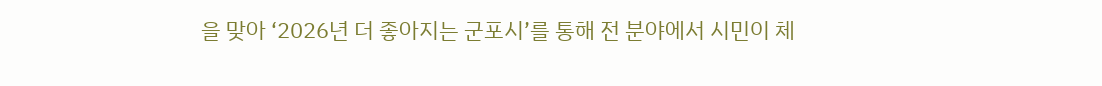을 맞아 ‘2026년 더 좋아지는 군포시’를 통해 전 분야에서 시민이 체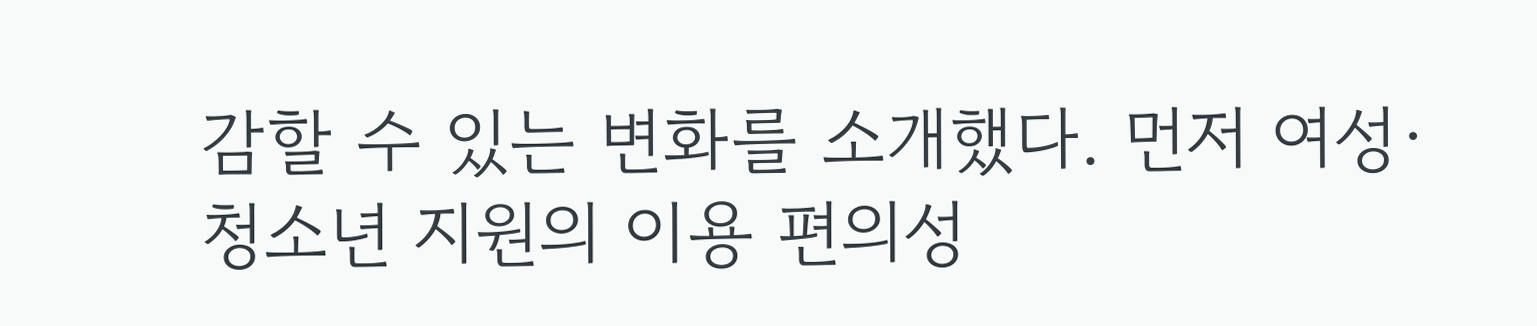감할 수 있는 변화를 소개했다. 먼저 여성·청소년 지원의 이용 편의성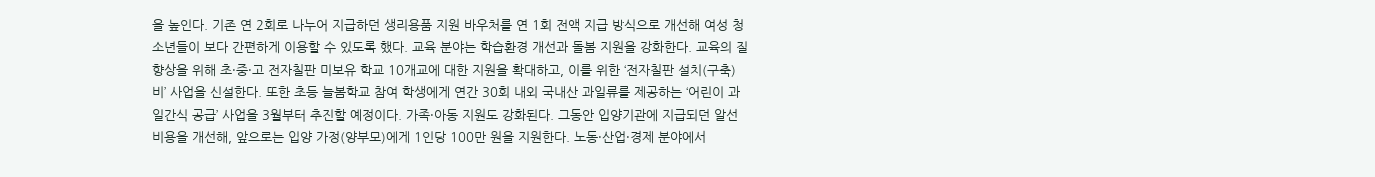을 높인다. 기존 연 2회로 나누어 지급하던 생리용품 지원 바우처를 연 1회 전액 지급 방식으로 개선해 여성 청소년들이 보다 간편하게 이용할 수 있도록 했다. 교육 분야는 학습환경 개선과 돌봄 지원을 강화한다. 교육의 질 향상을 위해 초·중·고 전자칠판 미보유 학교 10개교에 대한 지원을 확대하고, 이를 위한 ‘전자칠판 설치(구축)비’ 사업을 신설한다. 또한 초등 늘봄학교 참여 학생에게 연간 30회 내외 국내산 과일류를 제공하는 ‘어린이 과일간식 공급’ 사업을 3월부터 추진할 예정이다. 가족·아동 지원도 강화된다. 그동안 입양기관에 지급되던 알선 비용을 개선해, 앞으로는 입양 가정(양부모)에게 1인당 100만 원을 지원한다. 노동·산업·경제 분야에서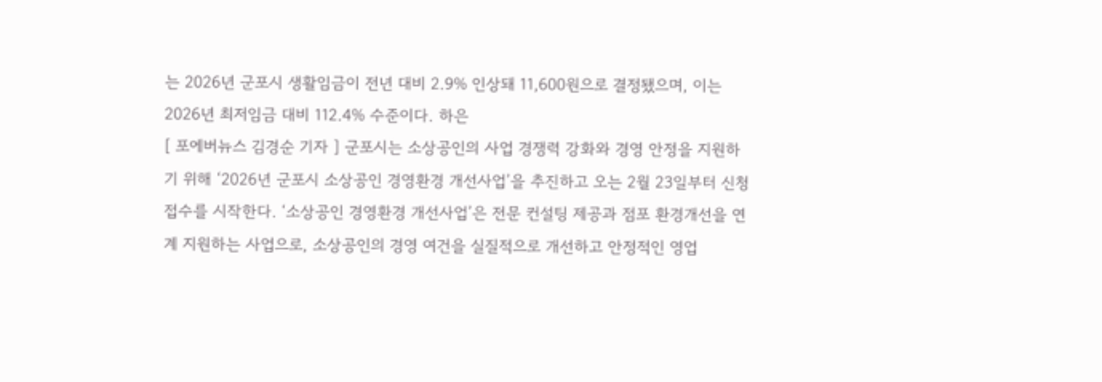는 2026년 군포시 생활임금이 전년 대비 2.9% 인상돼 11,600원으로 결정됐으며, 이는 2026년 최저임금 대비 112.4% 수준이다. 하은
[ 포에버뉴스 김경순 기자 ] 군포시는 소상공인의 사업 경쟁력 강화와 경영 안정을 지원하기 위해 ‘2026년 군포시 소상공인 경영환경 개선사업’을 추진하고 오는 2월 23일부터 신청 접수를 시작한다. ‘소상공인 경영환경 개선사업’은 전문 컨설팅 제공과 점포 환경개선을 연계 지원하는 사업으로, 소상공인의 경영 여건을 실질적으로 개선하고 안정적인 영업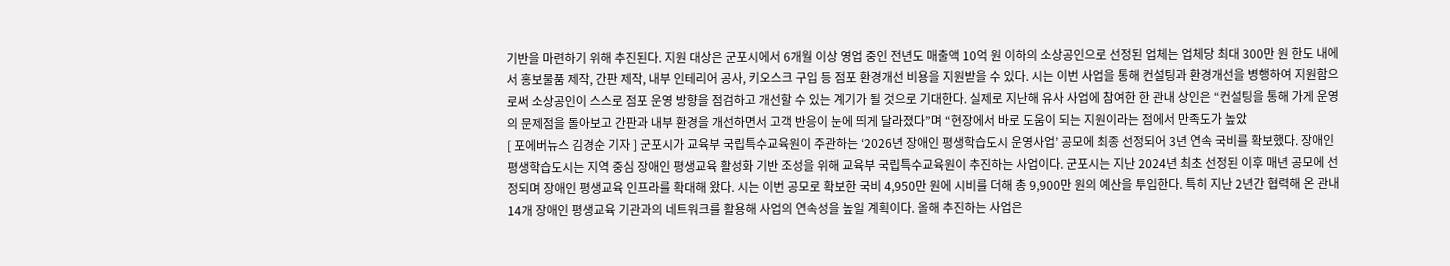기반을 마련하기 위해 추진된다. 지원 대상은 군포시에서 6개월 이상 영업 중인 전년도 매출액 10억 원 이하의 소상공인으로 선정된 업체는 업체당 최대 300만 원 한도 내에서 홍보물품 제작, 간판 제작, 내부 인테리어 공사, 키오스크 구입 등 점포 환경개선 비용을 지원받을 수 있다. 시는 이번 사업을 통해 컨설팅과 환경개선을 병행하여 지원함으로써 소상공인이 스스로 점포 운영 방향을 점검하고 개선할 수 있는 계기가 될 것으로 기대한다. 실제로 지난해 유사 사업에 참여한 한 관내 상인은 “컨설팅을 통해 가게 운영의 문제점을 돌아보고 간판과 내부 환경을 개선하면서 고객 반응이 눈에 띄게 달라졌다”며 “현장에서 바로 도움이 되는 지원이라는 점에서 만족도가 높았
[ 포에버뉴스 김경순 기자 ] 군포시가 교육부 국립특수교육원이 주관하는 ‘2026년 장애인 평생학습도시 운영사업’ 공모에 최종 선정되어 3년 연속 국비를 확보했다. 장애인 평생학습도시는 지역 중심 장애인 평생교육 활성화 기반 조성을 위해 교육부 국립특수교육원이 추진하는 사업이다. 군포시는 지난 2024년 최초 선정된 이후 매년 공모에 선정되며 장애인 평생교육 인프라를 확대해 왔다. 시는 이번 공모로 확보한 국비 4,950만 원에 시비를 더해 총 9,900만 원의 예산을 투입한다. 특히 지난 2년간 협력해 온 관내 14개 장애인 평생교육 기관과의 네트워크를 활용해 사업의 연속성을 높일 계획이다. 올해 추진하는 사업은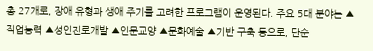총 27개로, 장애 유형과 생애 주기를 고려한 프로그램이 운영된다. 주요 5대 분야는 ▲직업능력 ▲성인진로개발 ▲인문교양 ▲문화예술 ▲기반 구축 등으로, 단순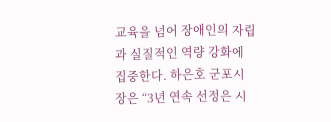교육을 넘어 장애인의 자립과 실질적인 역량 강화에 집중한다. 하은호 군포시장은 “3년 연속 선정은 시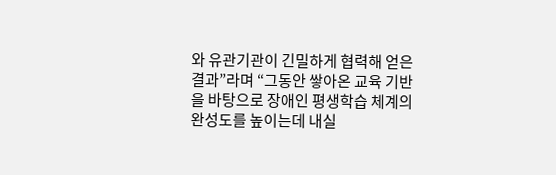와 유관기관이 긴밀하게 협력해 얻은 결과”라며 “그동안 쌓아온 교육 기반을 바탕으로 장애인 평생학습 체계의 완성도를 높이는데 내실